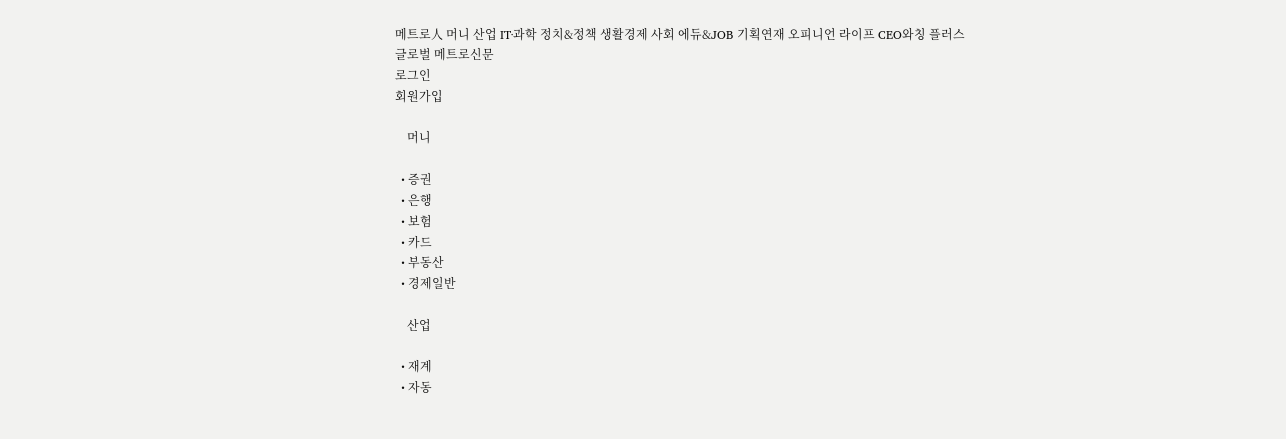메트로人 머니 산업 IT·과학 정치&정책 생활경제 사회 에듀&JOB 기획연재 오피니언 라이프 CEO와칭 플러스
글로벌 메트로신문
로그인
회원가입

    머니

  • 증권
  • 은행
  • 보험
  • 카드
  • 부동산
  • 경제일반

    산업

  • 재계
  • 자동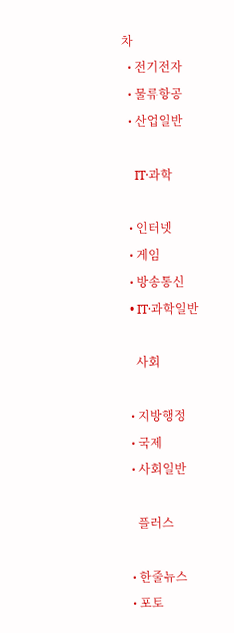차
  • 전기전자
  • 물류항공
  • 산업일반

    IT·과학

  • 인터넷
  • 게임
  • 방송통신
  • IT·과학일반

    사회

  • 지방행정
  • 국제
  • 사회일반

    플러스

  • 한줄뉴스
  • 포토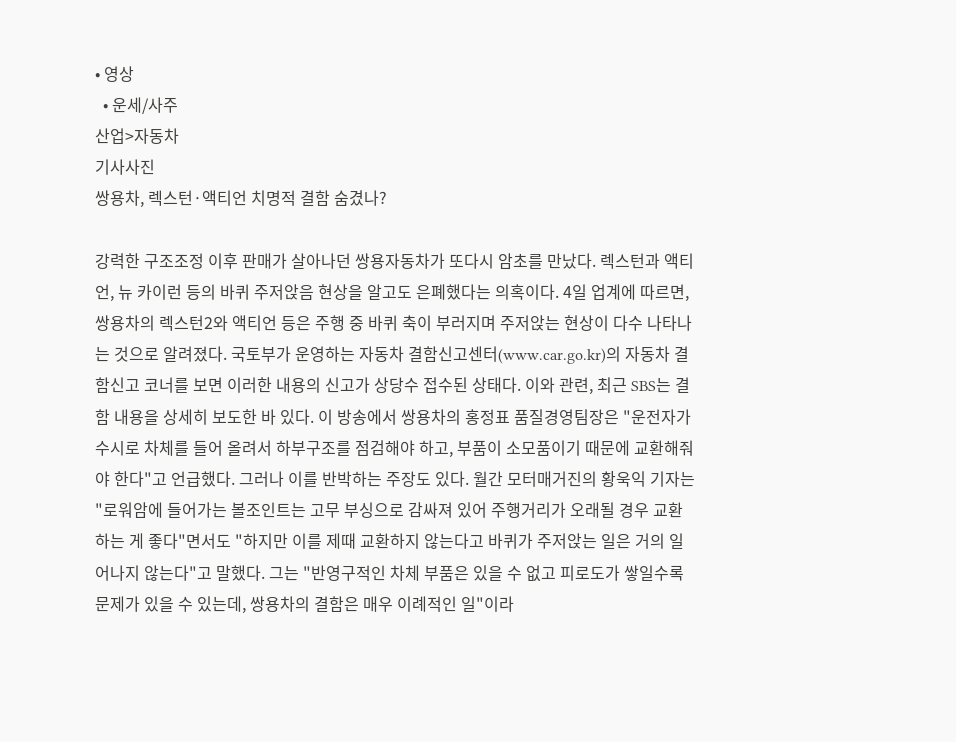• 영상
  • 운세/사주
산업>자동차
기사사진
쌍용차, 렉스턴·액티언 치명적 결함 숨겼나?

강력한 구조조정 이후 판매가 살아나던 쌍용자동차가 또다시 암초를 만났다. 렉스턴과 액티언, 뉴 카이런 등의 바퀴 주저앉음 현상을 알고도 은폐했다는 의혹이다. 4일 업계에 따르면, 쌍용차의 렉스턴2와 액티언 등은 주행 중 바퀴 축이 부러지며 주저앉는 현상이 다수 나타나는 것으로 알려졌다. 국토부가 운영하는 자동차 결함신고센터(www.car.go.kr)의 자동차 결함신고 코너를 보면 이러한 내용의 신고가 상당수 접수된 상태다. 이와 관련, 최근 SBS는 결함 내용을 상세히 보도한 바 있다. 이 방송에서 쌍용차의 홍정표 품질경영팀장은 "운전자가 수시로 차체를 들어 올려서 하부구조를 점검해야 하고, 부품이 소모품이기 때문에 교환해줘야 한다"고 언급했다. 그러나 이를 반박하는 주장도 있다. 월간 모터매거진의 황욱익 기자는 "로워암에 들어가는 볼조인트는 고무 부싱으로 감싸져 있어 주행거리가 오래될 경우 교환하는 게 좋다"면서도 "하지만 이를 제때 교환하지 않는다고 바퀴가 주저앉는 일은 거의 일어나지 않는다"고 말했다. 그는 "반영구적인 차체 부품은 있을 수 없고 피로도가 쌓일수록 문제가 있을 수 있는데, 쌍용차의 결함은 매우 이례적인 일"이라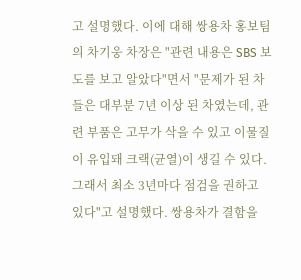고 설명했다. 이에 대해 쌍용차 홍보팀의 차기웅 차장은 "관련 내용은 SBS 보도를 보고 알았다"면서 "문제가 된 차들은 대부분 7년 이상 된 차였는데, 관련 부품은 고무가 삭을 수 있고 이물질이 유입돼 크랙(균열)이 생길 수 있다. 그래서 최소 3년마다 점검을 권하고 있다"고 설명했다. 쌍용차가 결함을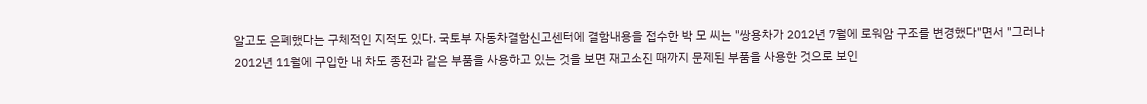알고도 은폐했다는 구체적인 지적도 있다. 국토부 자동차결함신고센터에 결함내용을 접수한 박 모 씨는 "쌍용차가 2012년 7월에 로워암 구조를 변경했다"면서 "그러나 2012년 11월에 구입한 내 차도 종전과 같은 부품을 사용하고 있는 것을 보면 재고소진 때까지 문제된 부품을 사용한 것으로 보인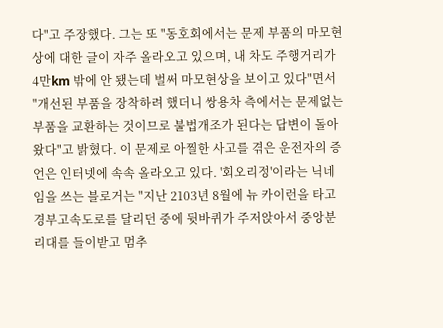다"고 주장했다. 그는 또 "동호회에서는 문제 부품의 마모현상에 대한 글이 자주 올라오고 있으며, 내 차도 주행거리가 4만km 밖에 안 됐는데 벌써 마모현상을 보이고 있다"면서 "개선된 부품을 장착하려 했더니 쌍용차 측에서는 문제없는 부품을 교환하는 것이므로 불법개조가 된다는 답변이 돌아왔다"고 밝혔다. 이 문제로 아찔한 사고를 겪은 운전자의 증언은 인터넷에 속속 올라오고 있다. '회오리정'이라는 닉네임을 쓰는 블로거는 "지난 2103년 8월에 뉴 카이런을 타고 경부고속도로를 달리던 중에 뒷바퀴가 주저앉아서 중앙분리대를 들이받고 멈추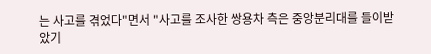는 사고를 겪었다"면서 "사고를 조사한 쌍용차 측은 중앙분리대를 들이받았기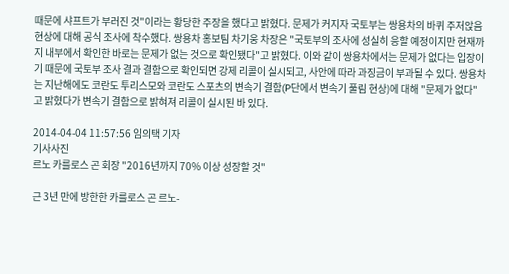때문에 샤프트가 부러진 것"이라는 황당한 주장을 했다고 밝혔다. 문제가 커지자 국토부는 쌍용차의 바퀴 주저앉음 현상에 대해 공식 조사에 착수했다. 쌍용차 홍보팀 차기웅 차장은 "국토부의 조사에 성실히 응할 예정이지만 현재까지 내부에서 확인한 바로는 문제가 없는 것으로 확인됐다"고 밝혔다. 이와 같이 쌍용차에서는 문제가 없다는 입장이기 때문에 국토부 조사 결과 결함으로 확인되면 강제 리콜이 실시되고, 사안에 따라 과징금이 부과될 수 있다. 쌍용차는 지난해에도 코란도 투리스모와 코란도 스포츠의 변속기 결함(P단에서 변속기 풀림 현상)에 대해 "문제가 없다"고 밝혔다가 변속기 결함으로 밝혀져 리콜이 실시된 바 있다.

2014-04-04 11:57:56 임의택 기자
기사사진
르노 카를로스 곤 회장 "2016년까지 70% 이상 성장할 것"

근 3년 만에 방한한 카를로스 곤 르노-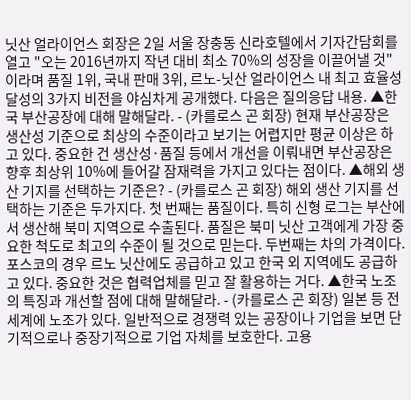닛산 얼라이언스 회장은 2일 서울 장충동 신라호텔에서 기자간담회를 열고 "오는 2016년까지 작년 대비 최소 70%의 성장을 이끌어낼 것"이라며 품질 1위, 국내 판매 3위, 르노-닛산 얼라이언스 내 최고 효율성 달성의 3가지 비전을 야심차게 공개했다. 다음은 질의응답 내용. ▲한국 부산공장에 대해 말해달라. - (카를로스 곤 회장) 현재 부산공장은 생산성 기준으로 최상의 수준이라고 보기는 어렵지만 평균 이상은 하고 있다. 중요한 건 생산성·품질 등에서 개선을 이뤄내면 부산공장은 향후 최상위 10%에 들어갈 잠재력을 가지고 있다는 점이다. ▲해외 생산 기지를 선택하는 기준은? - (카를로스 곤 회장) 해외 생산 기지를 선택하는 기준은 두가지다. 첫 번째는 품질이다. 특히 신형 로그는 부산에서 생산해 북미 지역으로 수출된다. 품질은 북미 닛산 고객에게 가장 중요한 척도로 최고의 수준이 될 것으로 믿는다. 두번째는 차의 가격이다. 포스코의 경우 르노 닛산에도 공급하고 있고 한국 외 지역에도 공급하고 있다. 중요한 것은 협력업체를 믿고 잘 활용하는 거다. ▲한국 노조의 특징과 개선할 점에 대해 말해달라. - (카를로스 곤 회장) 일본 등 전 세계에 노조가 있다. 일반적으로 경쟁력 있는 공장이나 기업을 보면 단기적으로나 중장기적으로 기업 자체를 보호한다. 고용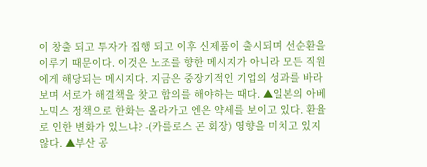이 창출 되고 투자가 집행 되고 이후 신제품이 출시되며 선순환을 이루기 때문이다. 이것은 노조를 향한 메시지가 아니라 모든 직원에게 해당되는 메시지다. 지금은 중장기적인 기업의 성과를 바라보며 서로가 해결책을 찾고 합의를 해야하는 때다. ▲일본의 아베노믹스 정책으로 한화는 올라가고 엔은 약세를 보이고 있다. 환율로 인한 변화가 있느냐? -(카를로스 곤 회장) 영향을 미치고 있지 않다. ▲부산 공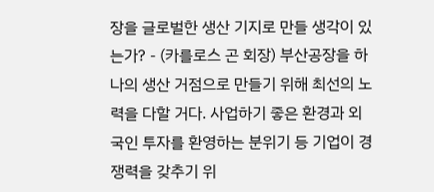장을 글로벌한 생산 기지로 만들 생각이 있는가? - (카를로스 곤 회장) 부산공장을 하나의 생산 거점으로 만들기 위해 최선의 노력을 다할 거다. 사업하기 좋은 환경과 외국인 투자를 환영하는 분위기 등 기업이 경쟁력을 갖추기 위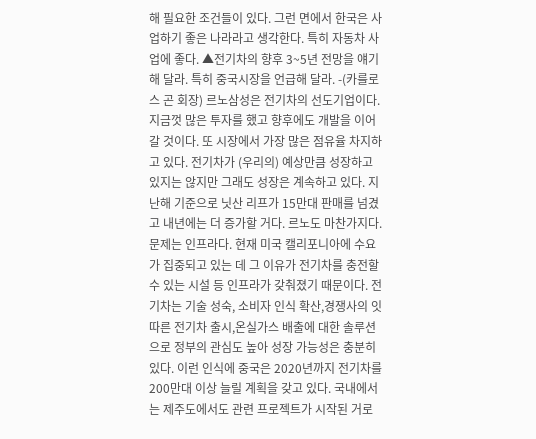해 필요한 조건들이 있다. 그런 면에서 한국은 사업하기 좋은 나라라고 생각한다. 특히 자동차 사업에 좋다. ▲전기차의 향후 3~5년 전망을 얘기해 달라. 특히 중국시장을 언급해 달라. -(카를로스 곤 회장) 르노삼성은 전기차의 선도기업이다. 지금껏 많은 투자를 했고 향후에도 개발을 이어갈 것이다. 또 시장에서 가장 많은 점유율 차지하고 있다. 전기차가 (우리의) 예상만큼 성장하고 있지는 않지만 그래도 성장은 계속하고 있다. 지난해 기준으로 닛산 리프가 15만대 판매를 넘겼고 내년에는 더 증가할 거다. 르노도 마찬가지다. 문제는 인프라다. 현재 미국 캘리포니아에 수요가 집중되고 있는 데 그 이유가 전기차를 충전할 수 있는 시설 등 인프라가 갖춰졌기 때문이다. 전기차는 기술 성숙, 소비자 인식 확산,경쟁사의 잇따른 전기차 출시,온실가스 배출에 대한 솔루션으로 정부의 관심도 높아 성장 가능성은 충분히 있다. 이런 인식에 중국은 2020년까지 전기차를 200만대 이상 늘릴 계획을 갖고 있다. 국내에서는 제주도에서도 관련 프로젝트가 시작된 거로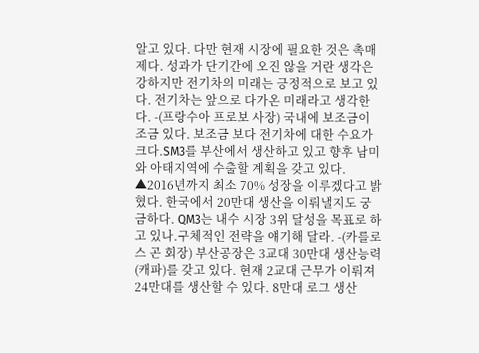알고 있다. 다만 현재 시장에 필요한 것은 촉매제다. 성과가 단기간에 오진 않을 거란 생각은 강하지만 전기차의 미래는 긍정적으로 보고 있다. 전기차는 앞으로 다가온 미래라고 생각한다. -(프랑수아 프로보 사장) 국내에 보조금이 조금 있다. 보조금 보다 전기차에 대한 수요가 크다.SM3를 부산에서 생산하고 있고 향후 남미와 아태지역에 수출할 계획을 갖고 있다. ▲2016년까지 최소 70% 성장을 이루겠다고 밝혔다. 한국에서 20만대 생산을 이뤄낼지도 궁금하다. QM3는 내수 시장 3위 달성을 목표로 하고 있나.구체적인 전략을 얘기해 달라. -(카를로스 곤 회장) 부산공장은 3교대 30만대 생산능력(캐파)를 갖고 있다. 현재 2교대 근무가 이뤄져 24만대를 생산할 수 있다. 8만대 로그 생산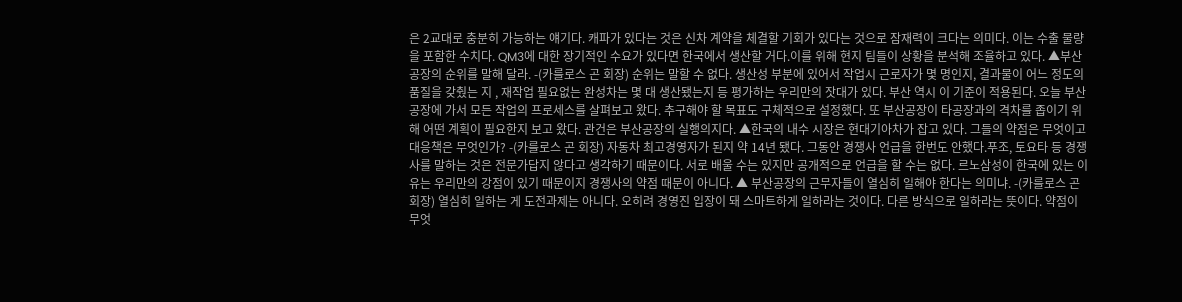은 2교대로 충분히 가능하는 얘기다. 캐파가 있다는 것은 신차 계약을 체결할 기회가 있다는 것으로 잠재력이 크다는 의미다. 이는 수출 물량을 포함한 수치다. QM3에 대한 장기적인 수요가 있다면 한국에서 생산할 거다.이를 위해 현지 팀들이 상황을 분석해 조율하고 있다. ▲부산공장의 순위를 말해 달라. -(카를로스 곤 회장) 순위는 말할 수 없다. 생산성 부분에 있어서 작업시 근로자가 몇 명인지, 결과물이 어느 정도의 품질을 갖췄는 지 , 재작업 필요없는 완성차는 몇 대 생산됐는지 등 평가하는 우리만의 잣대가 있다. 부산 역시 이 기준이 적용된다. 오늘 부산공장에 가서 모든 작업의 프로세스를 살펴보고 왔다. 추구해야 할 목표도 구체적으로 설정했다. 또 부산공장이 타공장과의 격차를 좁이기 위해 어떤 계획이 필요한지 보고 왔다. 관건은 부산공장의 실행의지다. ▲한국의 내수 시장은 현대기아차가 잡고 있다. 그들의 약점은 무엇이고 대응책은 무엇인가? -(카를로스 곤 회장) 자동차 최고경영자가 된지 약 14년 됐다. 그동안 경쟁사 언급을 한번도 안했다.푸조, 토요타 등 경쟁사를 말하는 것은 전문가답지 않다고 생각하기 때문이다. 서로 배울 수는 있지만 공개적으로 언급을 할 수는 없다. 르노삼성이 한국에 있는 이유는 우리만의 강점이 있기 때문이지 경쟁사의 약점 때문이 아니다. ▲ 부산공장의 근무자들이 열심히 일해야 한다는 의미냐. -(카를로스 곤 회장) 열심히 일하는 게 도전과제는 아니다. 오히려 경영진 입장이 돼 스마트하게 일하라는 것이다. 다른 방식으로 일하라는 뜻이다. 약점이 무엇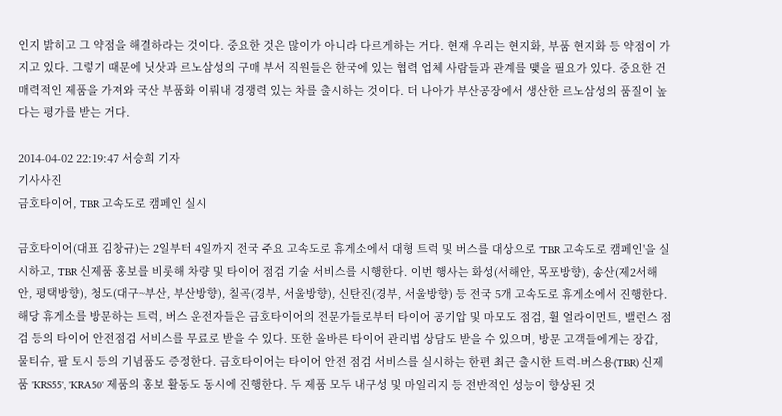인지 밝히고 그 약점을 해결하라는 것이다. 중요한 것은 많이가 아니라 다르게하는 거다. 현재 우리는 현지화, 부품 현지화 등 약점이 가지고 있다. 그렇기 때문에 닛삿과 르노삼성의 구매 부서 직원들은 한국에 있는 협력 업체 사람들과 관계를 맺을 필요가 있다. 중요한 건 매력적인 제품을 가져와 국산 부품화 이뤄내 경쟁력 있는 차를 출시하는 것이다. 더 나아가 부산공장에서 생산한 르노삼성의 품질이 높다는 평가를 받는 거다.

2014-04-02 22:19:47 서승희 기자
기사사진
금호타이어, TBR 고속도로 캠페인 실시

금호타이어(대표 김창규)는 2일부터 4일까지 전국 주요 고속도로 휴게소에서 대형 트럭 및 버스를 대상으로 'TBR 고속도로 캠페인'을 실시하고, TBR 신제품 홍보를 비롯해 차량 및 타이어 점검 기술 서비스를 시행한다. 이번 행사는 화성(서해안, 목포방향), 송산(제2서해안, 평택방향), 청도(대구~부산, 부산방향), 칠곡(경부, 서울방향), 신탄진(경부, 서울방향) 등 전국 5개 고속도로 휴게소에서 진행한다. 해당 휴게소를 방문하는 트럭, 버스 운전자들은 금호타이어의 전문가들로부터 타이어 공기압 및 마모도 점검, 휠 얼라이먼트, 밸런스 점검 등의 타이어 안전점검 서비스를 무료로 받을 수 있다. 또한 올바른 타이어 관리법 상담도 받을 수 있으며, 방문 고객들에게는 장갑, 물티슈, 팔 토시 등의 기념품도 증정한다. 금호타이어는 타이어 안전 점검 서비스를 실시하는 한편 최근 출시한 트럭-버스용(TBR) 신제품 'KRS55', 'KRA50' 제품의 홍보 활동도 동시에 진행한다. 두 제품 모두 내구성 및 마일리지 등 전반적인 성능이 향상된 것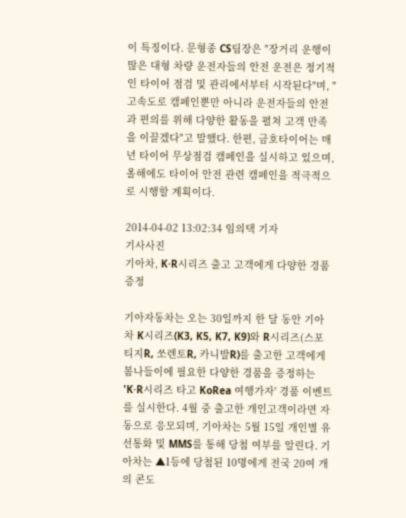이 특징이다. 문형종 CS팀장은 "장거리 운행이 많은 대형 차량 운전자들의 안전 운전은 정기적인 타이어 점검 및 관리에서부터 시작된다"며, "고속도로 캠페인뿐만 아니라 운전자들의 안전과 편의를 위해 다양한 활동을 펼쳐 고객 만족을 이끌겠다"고 말했다. 한편, 금호타이어는 매년 타이어 무상점검 캠페인을 실시하고 있으며, 올해에도 타이어 안전 관련 캠페인을 적극적으로 시행할 계획이다.

2014-04-02 13:02:34 임의택 기자
기사사진
기아차, K·R시리즈 출고 고객에게 다양한 경품 증정

기아자동차는 오는 30일까지 한 달 동안 기아차 K시리즈(K3, K5, K7, K9)와 R시리즈(스포티지R, 쏘렌토R, 카니발R)를 출고한 고객에게 봄나들이에 필요한 다양한 경품을 증정하는 'K·R시리즈 타고 KoRea 여행가자' 경품 이벤트를 실시한다. 4월 중 출고한 개인고객이라면 자동으로 응모되며, 기아차는 5월 15일 개인별 유선통화 및 MMS를 통해 당첨 여부를 알린다. 기아차는 ▲1등에 당첨된 10명에게 전국 20여 개의 콘도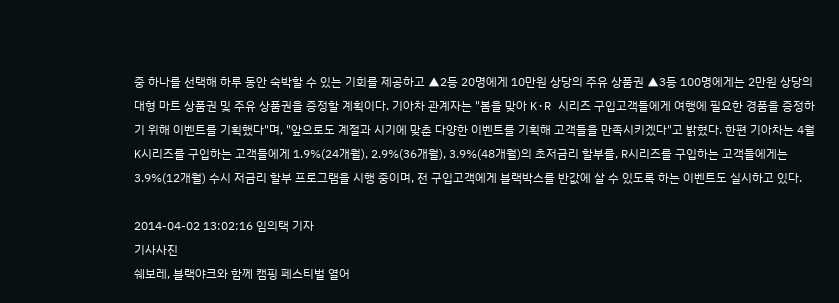중 하나를 선택해 하루 동안 숙박할 수 있는 기회를 제공하고 ▲2등 20명에게 10만원 상당의 주유 상품권 ▲3등 100명에게는 2만원 상당의 대형 마트 상품권 및 주유 상품권을 증정할 계획이다. 기아차 관계자는 "봄을 맞아 K·R 시리즈 구입고객들에게 여행에 필요한 경품을 증정하기 위해 이벤트를 기획했다"며, "앞으로도 계절과 시기에 맞춘 다양한 이벤트를 기획해 고객들을 만족시키겠다"고 밝혔다. 한편 기아차는 4월 K시리즈를 구입하는 고객들에게 1.9%(24개월), 2.9%(36개월), 3.9%(48개월)의 초저금리 할부를, R시리즈를 구입하는 고객들에게는 3.9%(12개월) 수시 저금리 할부 프로그램을 시행 중이며, 전 구입고객에게 블랙박스를 반값에 살 수 있도록 하는 이벤트도 실시하고 있다.

2014-04-02 13:02:16 임의택 기자
기사사진
쉐보레, 블랙야크와 함께 캠핑 페스티벌 열어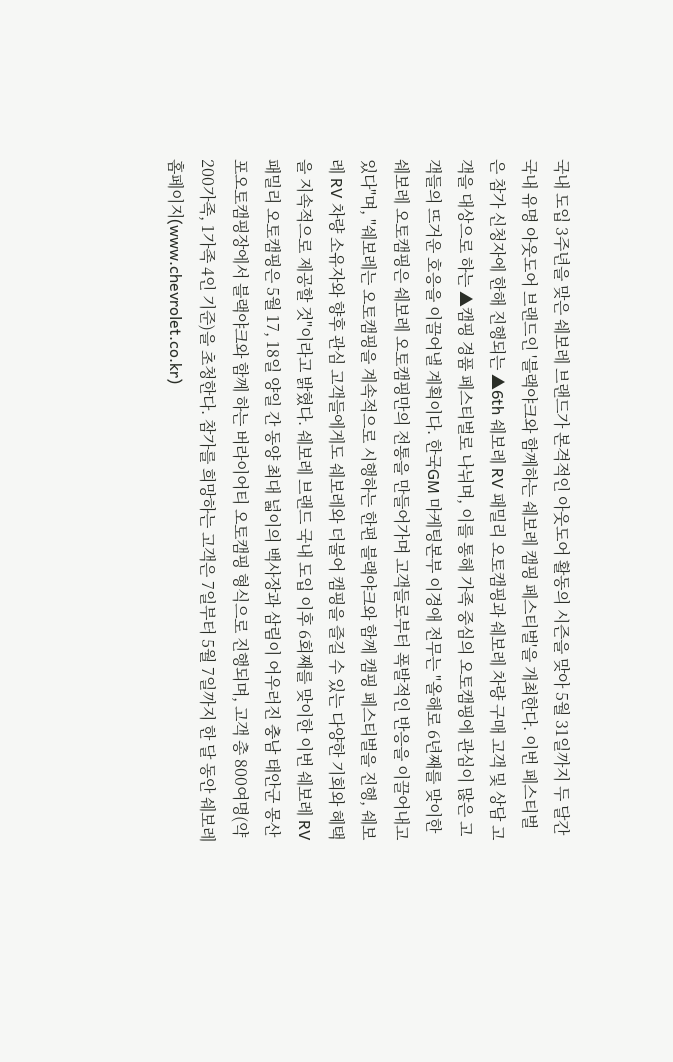국내 도입 3주년을 맞은 쉐보레 브랜드가 본격적인 아웃도어 활동의 시즌을 맞아 5월 31일까지 두 달간 국내 유명 아웃도어 브랜드인 '블랙야크와 함께하는 쉐보레 캠핑 페스티벌'을 개최한다. 이번 페스티벌은 참가 신청자에 한해 진행되는 ▲6th 쉐보레 RV 패밀리 오토캠핑과 쉐보레 차량 구매 고객 및 상담 고객을 대상으로 하는 ▲캠핑 경품 페스티벌로 나뉘며, 이를 통해 가족 중심의 오토캠핑에 관심이 많은 고객들의 뜨거운 호응을 이끌어낼 계획이다. 한국GM 마케팅본부 이경애 전무는 "올해로 6년째를 맞이한 쉐보레 오토캠핑은 쉐보레 오토캠핑만의 전통을 만들어가며 고객들로부터 폭발적인 반응을 이끌어내고 있다"며, "쉐보레는 오토캠핑을 계속적으로 시행하는 한편 블랙야크와 함께 캠핑 페스티벌을 진행, 쉐보레 RV 차량 소유자와 향후 관심 고객들에게도 쉐보레와 더불어 캠핑을 즐길 수 있는 다양한 기회와 혜택을 지속적으로 제공할 것"이라고 밝혔다. 쉐보레 브랜드 국내 도입 이후 6회째를 맞이한 이번 쉐보레 RV 패밀리 오토캠핑은 5월 17, 18일 양일 간 동양 최대 넓이의 백사장과 삼림이 어우러진 충남 태안군 몽산포오토캠핑장에서 블랙야크와 함께 하는 버라이어티 오토캠핑 형식으로 진행되며, 고객 총 800여명(약 200가족, 1가족 4인 기준)을 초청한다. 참가를 희망하는 고객은 7일부터 5월 7일까지 한 달 동안 쉐보레 홈페이지(www.chevrolet.co.kr)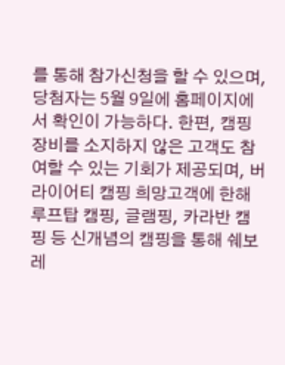를 통해 참가신청을 할 수 있으며, 당첨자는 5월 9일에 홈페이지에서 확인이 가능하다. 한편, 캠핑 장비를 소지하지 않은 고객도 참여할 수 있는 기회가 제공되며, 버라이어티 캠핑 희망고객에 한해 루프탑 캠핑, 글램핑, 카라반 캠핑 등 신개념의 캠핑을 통해 쉐보레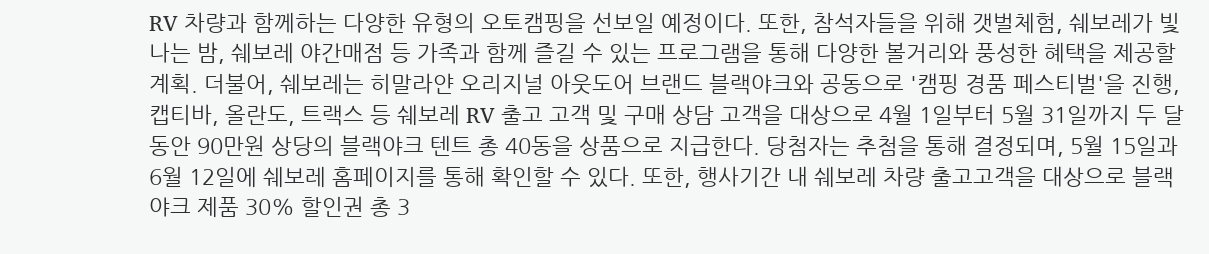RV 차량과 함께하는 다양한 유형의 오토캠핑을 선보일 예정이다. 또한, 참석자들을 위해 갯벌체험, 쉐보레가 빛나는 밤, 쉐보레 야간매점 등 가족과 함께 즐길 수 있는 프로그램을 통해 다양한 볼거리와 풍성한 혜택을 제공할 계획. 더불어, 쉐보레는 히말라얀 오리지널 아웃도어 브랜드 블랙야크와 공동으로 '캠핑 경품 페스티벌'을 진행, 캡티바, 올란도, 트랙스 등 쉐보레 RV 출고 고객 및 구매 상담 고객을 대상으로 4월 1일부터 5월 31일까지 두 달 동안 90만원 상당의 블랙야크 텐트 총 40동을 상품으로 지급한다. 당첨자는 추첨을 통해 결정되며, 5월 15일과 6월 12일에 쉐보레 홈페이지를 통해 확인할 수 있다. 또한, 행사기간 내 쉐보레 차량 출고고객을 대상으로 블랙야크 제품 30% 할인권 총 3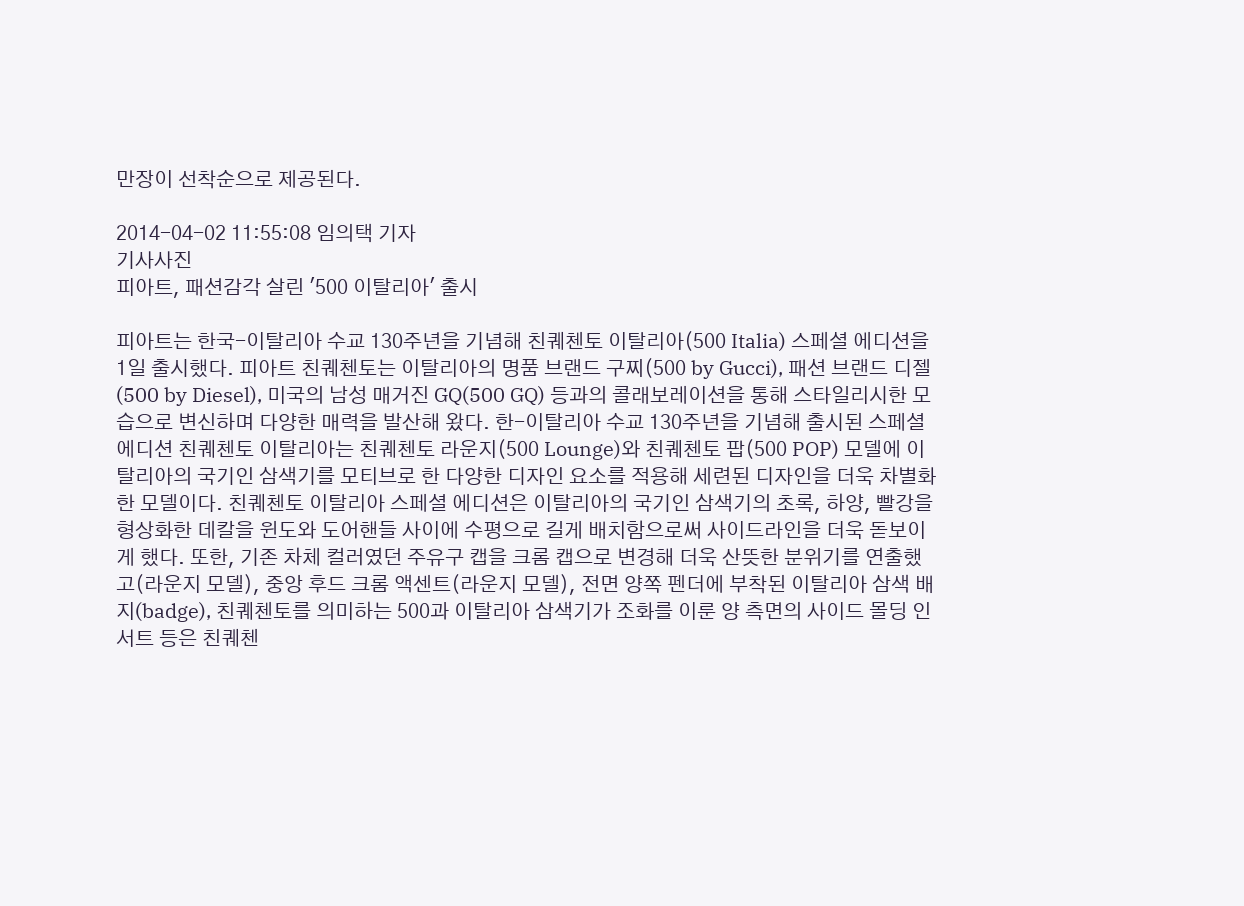만장이 선착순으로 제공된다.

2014-04-02 11:55:08 임의택 기자
기사사진
피아트, 패션감각 살린 '500 이탈리아' 출시

피아트는 한국-이탈리아 수교 130주년을 기념해 친퀘첸토 이탈리아(500 Italia) 스페셜 에디션을 1일 출시했다. 피아트 친퀘첸토는 이탈리아의 명품 브랜드 구찌(500 by Gucci), 패션 브랜드 디젤(500 by Diesel), 미국의 남성 매거진 GQ(500 GQ) 등과의 콜래보레이션을 통해 스타일리시한 모습으로 변신하며 다양한 매력을 발산해 왔다. 한-이탈리아 수교 130주년을 기념해 출시된 스페셜 에디션 친퀘첸토 이탈리아는 친퀘첸토 라운지(500 Lounge)와 친퀘첸토 팝(500 POP) 모델에 이탈리아의 국기인 삼색기를 모티브로 한 다양한 디자인 요소를 적용해 세련된 디자인을 더욱 차별화한 모델이다. 친퀘첸토 이탈리아 스페셜 에디션은 이탈리아의 국기인 삼색기의 초록, 하양, 빨강을 형상화한 데칼을 윈도와 도어핸들 사이에 수평으로 길게 배치함으로써 사이드라인을 더욱 돋보이게 했다. 또한, 기존 차체 컬러였던 주유구 캡을 크롬 캡으로 변경해 더욱 산뜻한 분위기를 연출했고(라운지 모델), 중앙 후드 크롬 액센트(라운지 모델), 전면 양쪽 펜더에 부착된 이탈리아 삼색 배지(badge), 친퀘첸토를 의미하는 500과 이탈리아 삼색기가 조화를 이룬 양 측면의 사이드 몰딩 인서트 등은 친퀘첸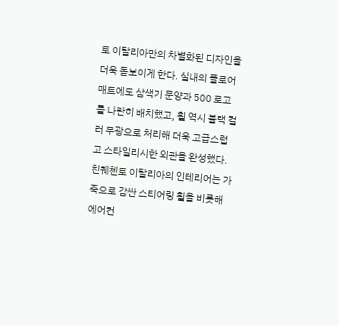토 이탈리아만의 차별화된 디자인을 더욱 돋보이게 한다. 실내의 플로어 매트에도 삼색기 문양과 500 로고를 나란히 배치했고, 휠 역시 블랙 컬러 무광으로 처리해 더욱 고급스럽고 스타일리시한 외관을 완성했다. 친퀘첸토 이탈리아의 인테리어는 가죽으로 감싼 스티어링 휠을 비롯해 에어컨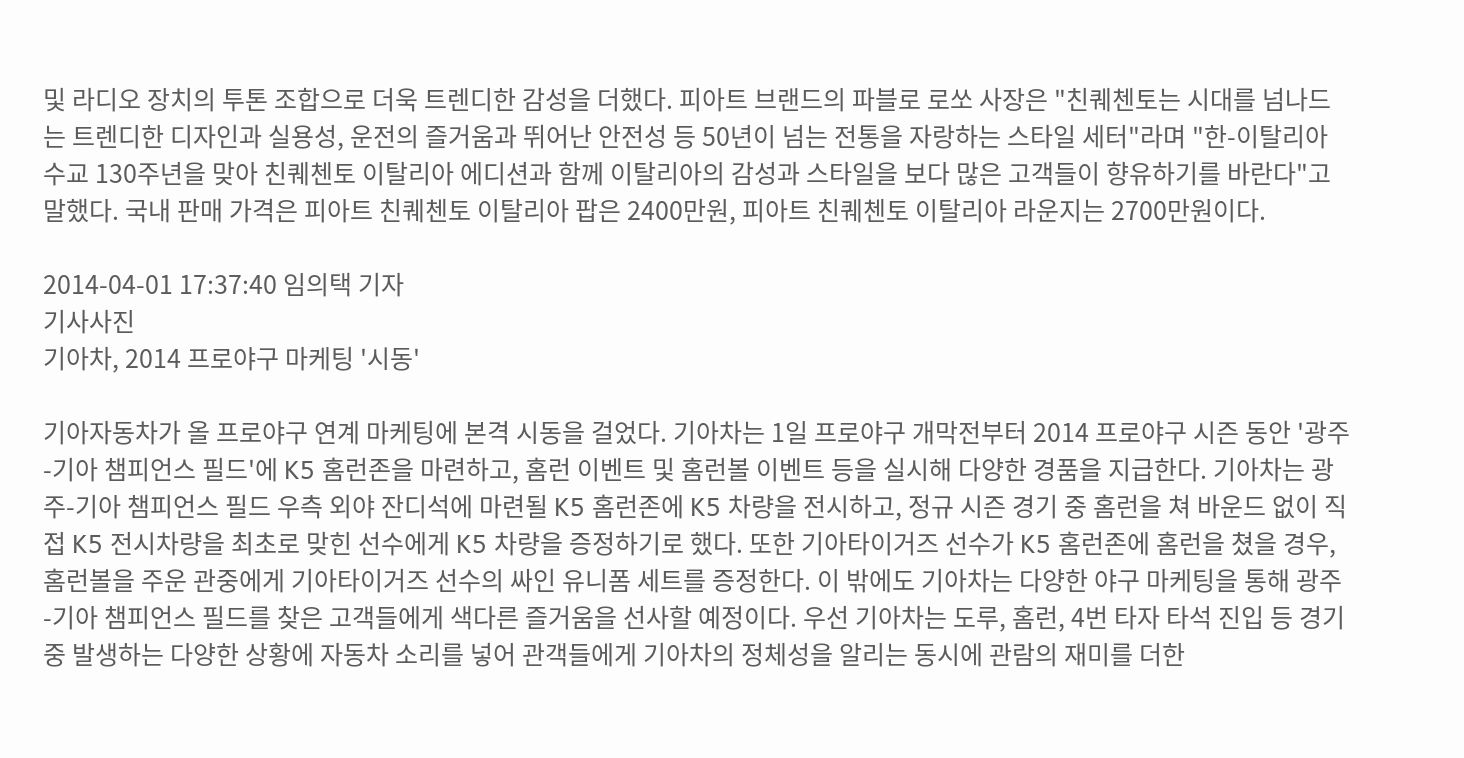및 라디오 장치의 투톤 조합으로 더욱 트렌디한 감성을 더했다. 피아트 브랜드의 파블로 로쏘 사장은 "친퀘첸토는 시대를 넘나드는 트렌디한 디자인과 실용성, 운전의 즐거움과 뛰어난 안전성 등 50년이 넘는 전통을 자랑하는 스타일 세터"라며 "한-이탈리아 수교 130주년을 맞아 친퀘첸토 이탈리아 에디션과 함께 이탈리아의 감성과 스타일을 보다 많은 고객들이 향유하기를 바란다"고 말했다. 국내 판매 가격은 피아트 친퀘첸토 이탈리아 팝은 2400만원, 피아트 친퀘첸토 이탈리아 라운지는 2700만원이다.

2014-04-01 17:37:40 임의택 기자
기사사진
기아차, 2014 프로야구 마케팅 '시동'

기아자동차가 올 프로야구 연계 마케팅에 본격 시동을 걸었다. 기아차는 1일 프로야구 개막전부터 2014 프로야구 시즌 동안 '광주-기아 챔피언스 필드'에 K5 홈런존을 마련하고, 홈런 이벤트 및 홈런볼 이벤트 등을 실시해 다양한 경품을 지급한다. 기아차는 광주-기아 챔피언스 필드 우측 외야 잔디석에 마련될 K5 홈런존에 K5 차량을 전시하고, 정규 시즌 경기 중 홈런을 쳐 바운드 없이 직접 K5 전시차량을 최초로 맞힌 선수에게 K5 차량을 증정하기로 했다. 또한 기아타이거즈 선수가 K5 홈런존에 홈런을 쳤을 경우, 홈런볼을 주운 관중에게 기아타이거즈 선수의 싸인 유니폼 세트를 증정한다. 이 밖에도 기아차는 다양한 야구 마케팅을 통해 광주-기아 챔피언스 필드를 찾은 고객들에게 색다른 즐거움을 선사할 예정이다. 우선 기아차는 도루, 홈런, 4번 타자 타석 진입 등 경기 중 발생하는 다양한 상황에 자동차 소리를 넣어 관객들에게 기아차의 정체성을 알리는 동시에 관람의 재미를 더한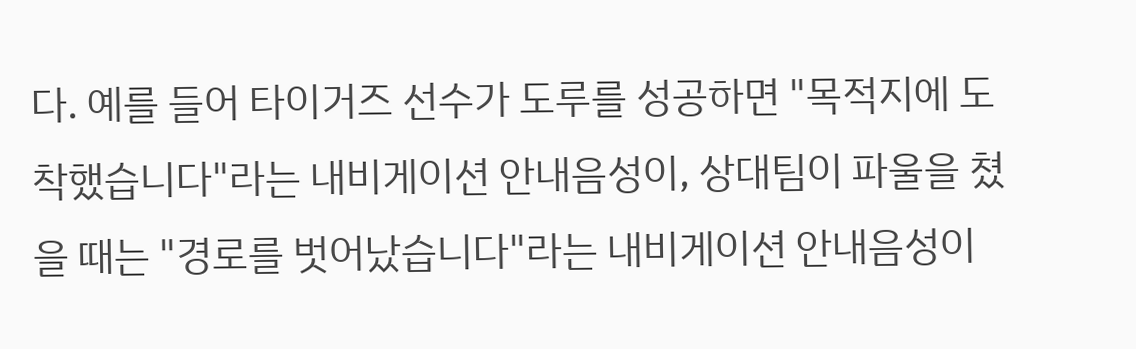다. 예를 들어 타이거즈 선수가 도루를 성공하면 "목적지에 도착했습니다"라는 내비게이션 안내음성이, 상대팀이 파울을 쳤을 때는 "경로를 벗어났습니다"라는 내비게이션 안내음성이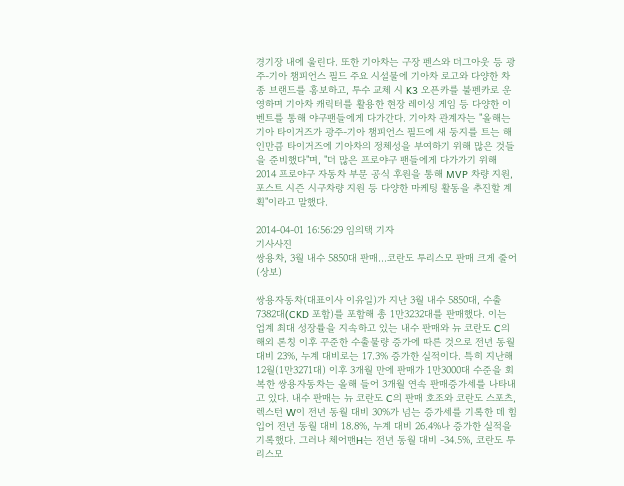경기장 내에 울린다. 또한 기아차는 구장 펜스와 더그아웃 등 광주-기아 챔피언스 필드 주요 시설물에 기아차 로고와 다양한 차종 브랜드를 홍보하고, 투수 교체 시 K3 오픈카를 불펜카로 운영하며 기아차 캐릭터를 활용한 현장 레이싱 게임 등 다양한 이벤트를 통해 야구팬들에게 다가간다. 기아차 관계자는 "올해는 기아 타이거즈가 광주-기아 챔피언스 필드에 새 둥지를 트는 해인만큼 타이거즈에 기아차의 정체성을 부여하기 위해 많은 것들을 준비했다"며, "더 많은 프로야구 팬들에게 다가가기 위해 2014 프로야구 자동차 부문 공식 후원을 통해 MVP 차량 지원, 포스트 시즌 시구차량 지원 등 다양한 마케팅 활동을 추진할 계획"이라고 말했다.

2014-04-01 16:56:29 임의택 기자
기사사진
쌍용차, 3월 내수 5850대 판매…코란도 투리스모 판매 크게 줄어(상보)

쌍용자동차(대표이사 이유일)가 지난 3월 내수 5850대, 수출 7382대(CKD 포함)를 포함해 총 1만3232대를 판매했다. 이는 업계 최대 성장률을 지속하고 있는 내수 판매와 뉴 코란도 C의 해외 론칭 이후 꾸준한 수출물량 증가에 따른 것으로 전년 동월 대비 23%, 누계 대비로는 17.3% 증가한 실적이다. 특히 지난해 12월(1만3271대) 이후 3개월 만에 판매가 1만3000대 수준을 회복한 쌍용자동차는 올해 들어 3개월 연속 판매증가세를 나타내고 있다. 내수 판매는 뉴 코란도 C의 판매 호조와 코란도 스포츠, 렉스턴 W이 전년 동월 대비 30%가 넘는 증가세를 기록한 데 힘입어 전년 동월 대비 18.8%, 누계 대비 26.4%나 증가한 실적을 기록했다. 그러나 체어맨H는 전년 동월 대비 -34.5%, 코란도 투리스모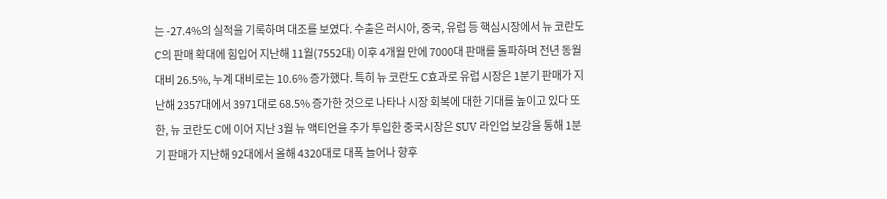는 -27.4%의 실적을 기록하며 대조를 보였다. 수출은 러시아, 중국, 유럽 등 핵심시장에서 뉴 코란도 C의 판매 확대에 힘입어 지난해 11월(7552대) 이후 4개월 만에 7000대 판매를 돌파하며 전년 동월 대비 26.5%, 누계 대비로는 10.6% 증가했다. 특히 뉴 코란도 C효과로 유럽 시장은 1분기 판매가 지난해 2357대에서 3971대로 68.5% 증가한 것으로 나타나 시장 회복에 대한 기대를 높이고 있다 또한, 뉴 코란도 C에 이어 지난 3월 뉴 액티언을 추가 투입한 중국시장은 SUV 라인업 보강을 통해 1분기 판매가 지난해 92대에서 올해 4320대로 대폭 늘어나 향후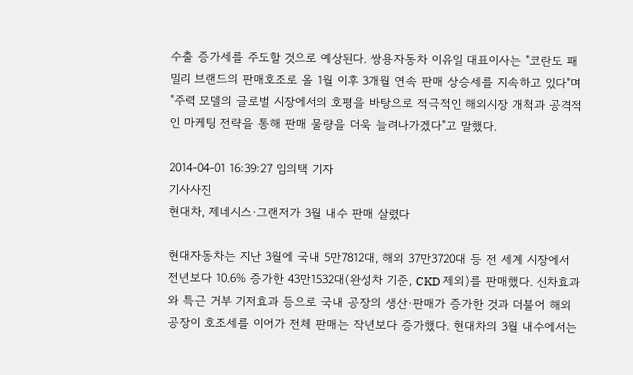수출 증가세를 주도할 것으로 예상된다. 쌍용자동차 이유일 대표이사는 "코란도 패밀리 브랜드의 판매호조로 올 1월 이후 3개월 연속 판매 상승세를 지속하고 있다"며 "주력 모델의 글로벌 시장에서의 호평을 바탕으로 적극적인 해외시장 개척과 공격적인 마케팅 전략을 통해 판매 물량을 더욱 늘려나가겠다"고 말했다.

2014-04-01 16:39:27 임의택 기자
기사사진
현대차, 제네시스·그랜저가 3월 내수 판매 살렸다

현대자동차는 지난 3월에 국내 5만7812대, 해외 37만3720대 등 전 세계 시장에서 전년보다 10.6% 증가한 43만1532대(완성차 기준, CKD 제외)를 판매했다. 신차효과와 특근 거부 기저효과 등으로 국내 공장의 생산·판매가 증가한 것과 더불어 해외 공장이 호조세를 이어가 전체 판매는 작년보다 증가했다. 현대차의 3월 내수에서는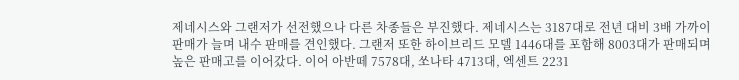제네시스와 그랜저가 선전했으나 다른 차종들은 부진했다. 제네시스는 3187대로 전년 대비 3배 가까이 판매가 늘며 내수 판매를 견인했다. 그랜저 또한 하이브리드 모델 1446대를 포함해 8003대가 판매되며 높은 판매고를 이어갔다. 이어 아반떼 7578대, 쏘나타 4713대, 엑센트 2231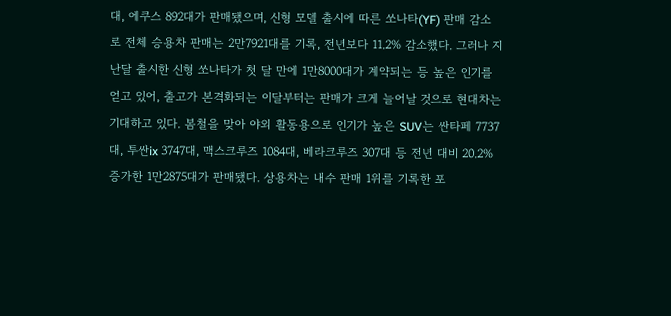대, 에쿠스 892대가 판매됐으며, 신형 모델 출시에 따른 쏘나타(YF) 판매 감소로 전체 승용차 판매는 2만7921대를 기록, 전년보다 11.2% 감소했다. 그러나 지난달 출시한 신형 쏘나타가 첫 달 만에 1만8000대가 계약되는 등 높은 인기를 얻고 있어, 출고가 본격화되는 이달부터는 판매가 크게 늘어날 것으로 현대차는 기대하고 있다. 봄철을 맞아 야외 활동용으로 인기가 높은 SUV는 싼타페 7737대, 투싼ix 3747대, 맥스크루즈 1084대, 베라크루즈 307대 등 전년 대비 20.2% 증가한 1만2875대가 판매됐다. 상용차는 내수 판매 1위를 기록한 포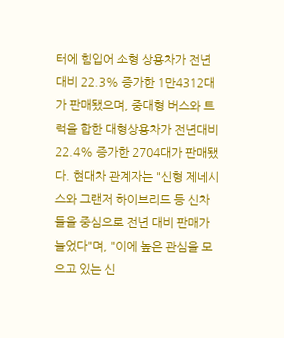터에 힘입어 소형 상용차가 전년 대비 22.3% 증가한 1만4312대가 판매됐으며, 중대형 버스와 트럭을 합한 대형상용차가 전년대비 22.4% 증가한 2704대가 판매됐다. 현대차 관계자는 "신형 제네시스와 그랜저 하이브리드 등 신차들을 중심으로 전년 대비 판매가 늘었다"며, "이에 높은 관심을 모으고 있는 신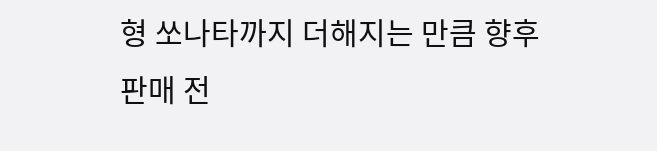형 쏘나타까지 더해지는 만큼 향후 판매 전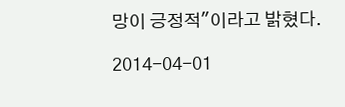망이 긍정적"이라고 밝혔다.

2014-04-01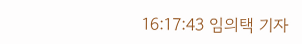16:17:43 임의택 기자